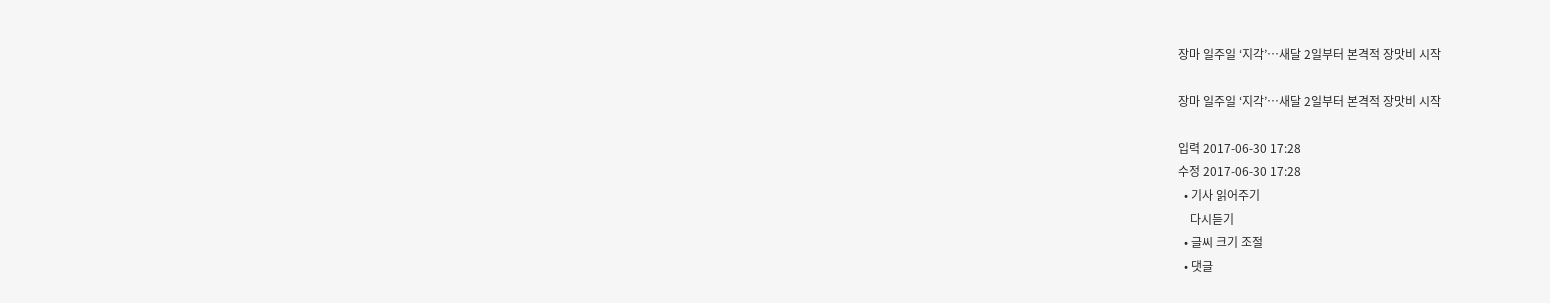장마 일주일 ‘지각’…새달 2일부터 본격적 장맛비 시작

장마 일주일 ‘지각’…새달 2일부터 본격적 장맛비 시작

입력 2017-06-30 17:28
수정 2017-06-30 17:28
  • 기사 읽어주기
    다시듣기
  • 글씨 크기 조절
  • 댓글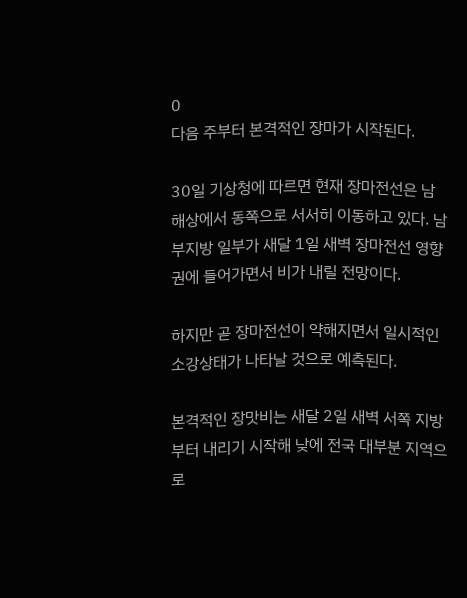0
다음 주부터 본격적인 장마가 시작된다.

30일 기상청에 따르면 현재 장마전선은 남해상에서 동쪽으로 서서히 이동하고 있다. 남부지방 일부가 새달 1일 새벽 장마전선 영향권에 들어가면서 비가 내릴 전망이다.

하지만 곧 장마전선이 약해지면서 일시적인 소강상태가 나타날 것으로 예측된다.

본격적인 장맛비는 새달 2일 새벽 서쪽 지방부터 내리기 시작해 낮에 전국 대부분 지역으로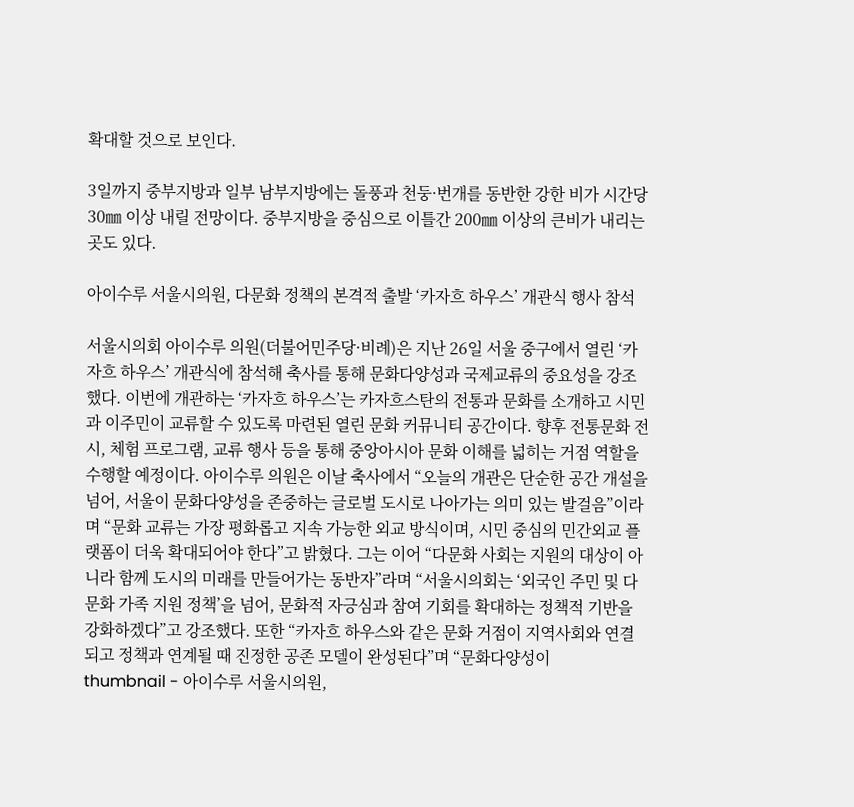확대할 것으로 보인다.

3일까지 중부지방과 일부 남부지방에는 돌풍과 천둥·번개를 동반한 강한 비가 시간당 30㎜ 이상 내릴 전망이다. 중부지방을 중심으로 이틀간 200㎜ 이상의 큰비가 내리는 곳도 있다.

아이수루 서울시의원, 다문화 정책의 본격적 출발 ‘카자흐 하우스’ 개관식 행사 참석

서울시의회 아이수루 의원(더불어민주당·비례)은 지난 26일 서울 중구에서 열린 ‘카자흐 하우스’ 개관식에 참석해 축사를 통해 문화다양성과 국제교류의 중요성을 강조했다. 이번에 개관하는 ‘카자흐 하우스’는 카자흐스탄의 전통과 문화를 소개하고 시민과 이주민이 교류할 수 있도록 마련된 열린 문화 커뮤니티 공간이다. 향후 전통문화 전시, 체험 프로그램, 교류 행사 등을 통해 중앙아시아 문화 이해를 넓히는 거점 역할을 수행할 예정이다. 아이수루 의원은 이날 축사에서 “오늘의 개관은 단순한 공간 개설을 넘어, 서울이 문화다양성을 존중하는 글로벌 도시로 나아가는 의미 있는 발걸음”이라며 “문화 교류는 가장 평화롭고 지속 가능한 외교 방식이며, 시민 중심의 민간외교 플랫폼이 더욱 확대되어야 한다”고 밝혔다. 그는 이어 “다문화 사회는 지원의 대상이 아니라 함께 도시의 미래를 만들어가는 동반자”라며 “서울시의회는 ‘외국인 주민 및 다문화 가족 지원 정책’을 넘어, 문화적 자긍심과 참여 기회를 확대하는 정책적 기반을 강화하겠다”고 강조했다. 또한 “카자흐 하우스와 같은 문화 거점이 지역사회와 연결되고 정책과 연계될 때 진정한 공존 모델이 완성된다”며 “문화다양성이
thumbnail - 아이수루 서울시의원,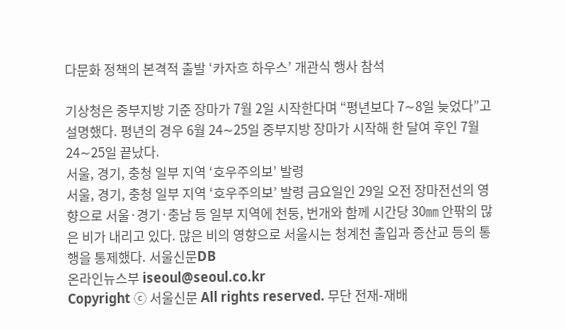다문화 정책의 본격적 출발 ‘카자흐 하우스’ 개관식 행사 참석

기상청은 중부지방 기준 장마가 7월 2일 시작한다며 “평년보다 7∼8일 늦었다”고 설명했다. 평년의 경우 6월 24∼25일 중부지방 장마가 시작해 한 달여 후인 7월 24∼25일 끝났다.
서울, 경기, 충청 일부 지역 ‘호우주의보’ 발령
서울, 경기, 충청 일부 지역 ‘호우주의보’ 발령 금요일인 29일 오전 장마전선의 영향으로 서울·경기·충남 등 일부 지역에 천둥, 번개와 함께 시간당 30㎜ 안팎의 많은 비가 내리고 있다. 많은 비의 영향으로 서울시는 청계천 출입과 증산교 등의 통행을 통제했다. 서울신문DB
온라인뉴스부 iseoul@seoul.co.kr
Copyright ⓒ 서울신문 All rights reserved. 무단 전재-재배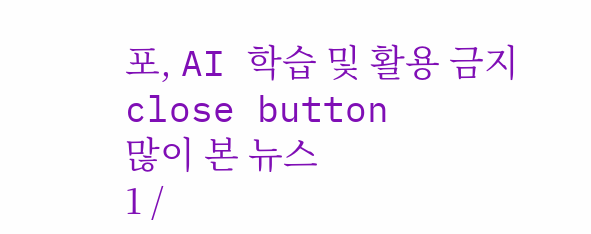포, AI 학습 및 활용 금지
close button
많이 본 뉴스
1 /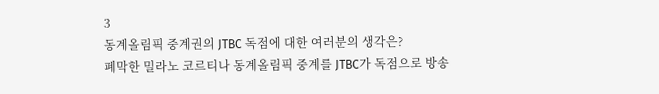3
동계올림픽 중계권의 JTBC 독점에 대한 여러분의 생각은?
폐막한 밀라노 코르티나 동계올림픽 중계를 JTBC가 독점으로 방송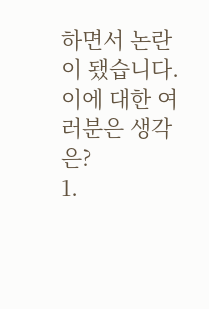하면서 논란이 됐습니다. 이에 대한 여러분은 생각은?
1.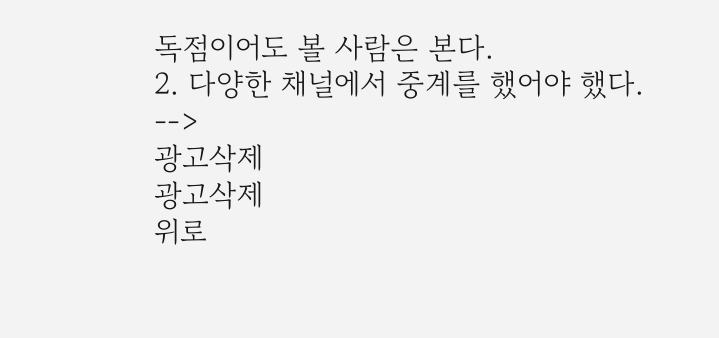독점이어도 볼 사람은 본다.
2. 다양한 채널에서 중계를 했어야 했다.
-->
광고삭제
광고삭제
위로